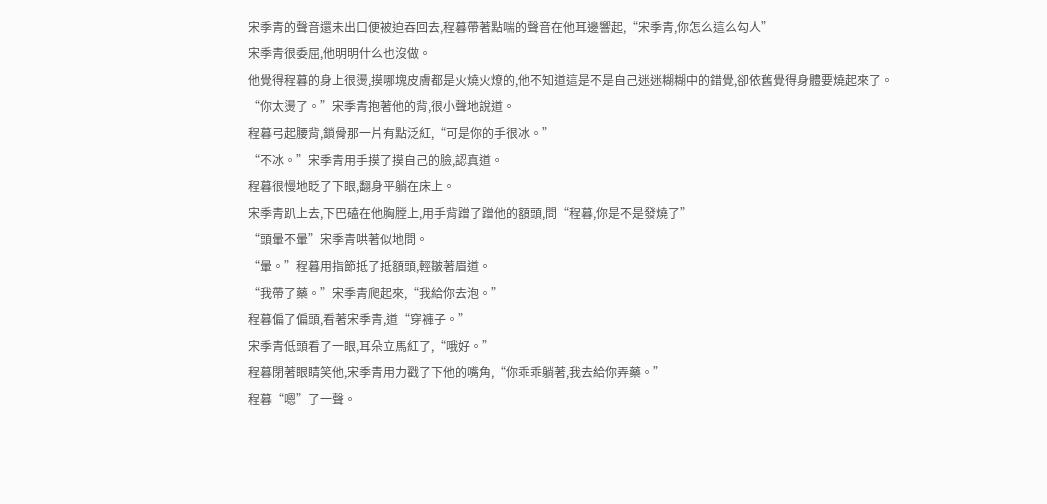宋季青的聲音還未出口便被迫吞回去,程暮帶著點喘的聲音在他耳邊響起,“宋季青,你怎么這么勾人”
宋季青很委屈,他明明什么也沒做。
他覺得程暮的身上很燙,摸哪塊皮膚都是火燒火燎的,他不知道這是不是自己迷迷糊糊中的錯覺,卻依舊覺得身體要燒起來了。
“你太燙了。”宋季青抱著他的背,很小聲地說道。
程暮弓起腰背,鎖骨那一片有點泛紅,“可是你的手很冰。”
“不冰。”宋季青用手摸了摸自己的臉,認真道。
程暮很慢地眨了下眼,翻身平躺在床上。
宋季青趴上去,下巴磕在他胸膛上,用手背蹭了蹭他的額頭,問“程暮,你是不是發燒了”
“頭暈不暈”宋季青哄著似地問。
“暈。”程暮用指節抵了抵額頭,輕皺著眉道。
“我帶了藥。”宋季青爬起來,“我給你去泡。”
程暮偏了偏頭,看著宋季青,道“穿褲子。”
宋季青低頭看了一眼,耳朵立馬紅了,“哦好。”
程暮閉著眼睛笑他,宋季青用力戳了下他的嘴角,“你乖乖躺著,我去給你弄藥。”
程暮“嗯”了一聲。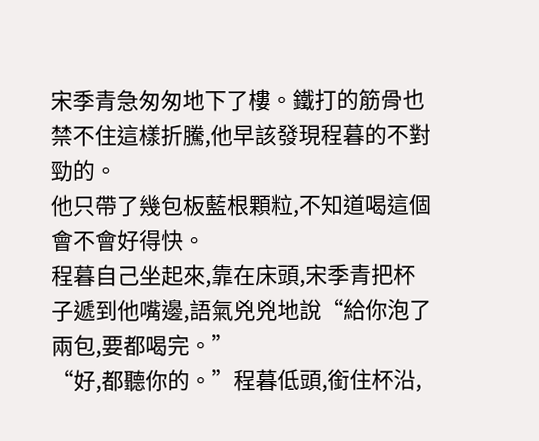宋季青急匆匆地下了樓。鐵打的筋骨也禁不住這樣折騰,他早該發現程暮的不對勁的。
他只帶了幾包板藍根顆粒,不知道喝這個會不會好得快。
程暮自己坐起來,靠在床頭,宋季青把杯子遞到他嘴邊,語氣兇兇地說“給你泡了兩包,要都喝完。”
“好,都聽你的。”程暮低頭,銜住杯沿,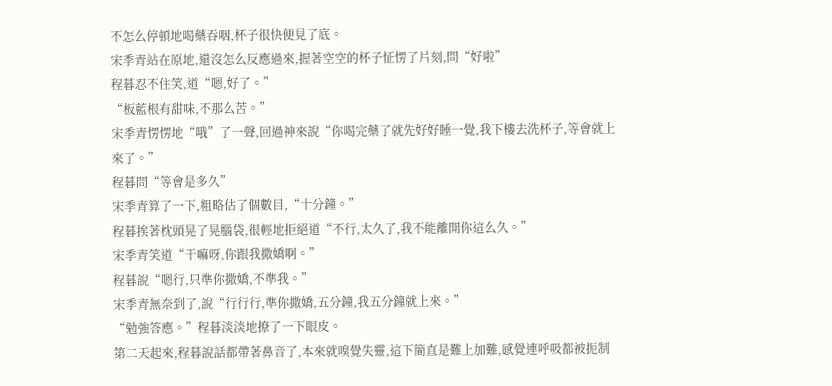不怎么停頓地喝藥吞咽,杯子很快便見了底。
宋季青站在原地,還沒怎么反應過來,握著空空的杯子怔愣了片刻,問“好啦”
程暮忍不住笑,道“嗯,好了。”
“板藍根有甜味,不那么苦。”
宋季青愣愣地“哦”了一聲,回過神來說“你喝完藥了就先好好睡一覺,我下樓去洗杯子,等會就上來了。”
程暮問“等會是多久”
宋季青算了一下,粗略估了個數目,“十分鐘。”
程暮挨著枕頭晃了晃腦袋,很輕地拒絕道“不行,太久了,我不能離開你這么久。”
宋季青笑道“干嘛呀,你跟我撒嬌啊。”
程暮說“嗯行,只準你撒嬌,不準我。”
宋季青無奈到了,說“行行行,準你撒嬌,五分鐘,我五分鐘就上來。”
“勉強答應。”程暮淡淡地撩了一下眼皮。
第二天起來,程暮說話都帶著鼻音了,本來就嗅覺失靈,這下簡直是難上加難,感覺連呼吸都被扼制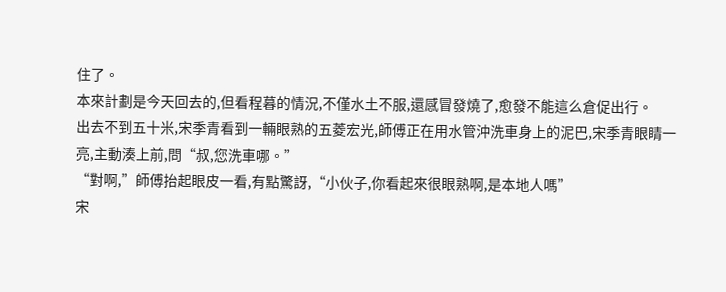住了。
本來計劃是今天回去的,但看程暮的情況,不僅水土不服,還感冒發燒了,愈發不能這么倉促出行。
出去不到五十米,宋季青看到一輛眼熟的五菱宏光,師傅正在用水管沖洗車身上的泥巴,宋季青眼睛一亮,主動湊上前,問“叔,您洗車哪。”
“對啊,”師傅抬起眼皮一看,有點驚訝,“小伙子,你看起來很眼熟啊,是本地人嗎”
宋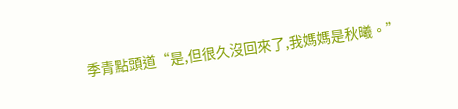季青點頭道“是,但很久沒回來了,我媽媽是秋曦。”